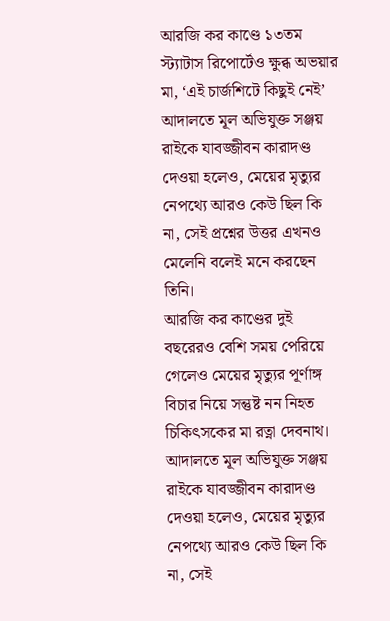আরজি কর কাণ্ডে ১৩তম স্ট্যাটাস রিপোর্টেও ক্ষুব্ধ অভয়ার মা, ‘এই চার্জশিটে কিছুই নেই’
আদালতে মূল অভিযুক্ত সঞ্জয় রাইকে যাবজ্জীবন কারাদণ্ড দেওয়া হলেও, মেয়ের মৃত্যুর নেপথ্যে আরও কেউ ছিল কি না, সেই প্রশ্নের উত্তর এখনও মেলেনি বলেই মনে করছেন তিনি।
আরজি কর কাণ্ডের দুই বছরেরও বেশি সময় পেরিয়ে গেলেও মেয়ের মৃত্যুর পূর্ণাঙ্গ বিচার নিয়ে সন্তুষ্ট নন নিহত চিকিৎসকের মা রত্না দেবনাথ। আদালতে মূল অভিযুক্ত সঞ্জয় রাইকে যাবজ্জীবন কারাদণ্ড দেওয়া হলেও, মেয়ের মৃত্যুর নেপথ্যে আরও কেউ ছিল কি না, সেই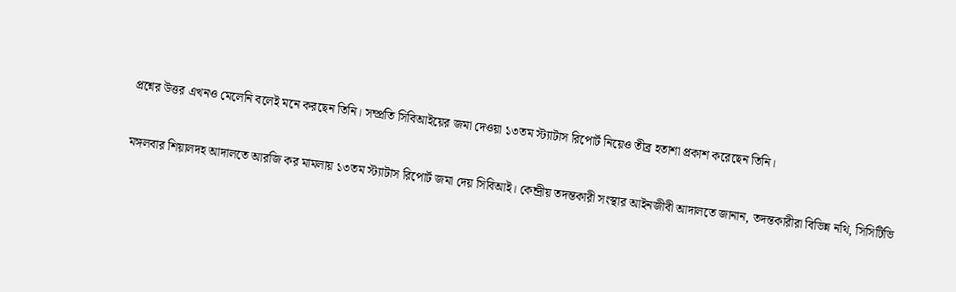প্রশ্নের উত্তর এখনও মেলেনি বলেই মনে করছেন তিনি। সম্প্রতি সিবিআইয়ের জমা দেওয়া ১৩তম স্ট্যাটাস রিপোর্ট নিয়েও তীব্র হতাশা প্রকাশ করেছেন তিনি।

মঙ্গলবার শিয়ালদহ আদালতে আরজি কর মামলায় ১৩তম স্ট্যাটাস রিপোর্ট জমা দেয় সিবিআই। কেন্দ্রীয় তদন্তকারী সংস্থার আইনজীবী আদালতে জানান, তদন্তকারীরা বিভিন্ন নথি, সিসিটিভি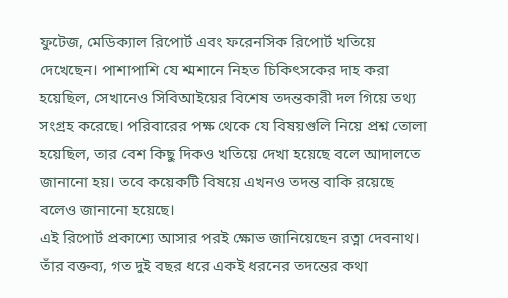ফুটেজ, মেডিক্যাল রিপোর্ট এবং ফরেনসিক রিপোর্ট খতিয়ে দেখেছেন। পাশাপাশি যে শ্মশানে নিহত চিকিৎসকের দাহ করা হয়েছিল, সেখানেও সিবিআইয়ের বিশেষ তদন্তকারী দল গিয়ে তথ্য সংগ্রহ করেছে। পরিবারের পক্ষ থেকে যে বিষয়গুলি নিয়ে প্রশ্ন তোলা হয়েছিল, তার বেশ কিছু দিকও খতিয়ে দেখা হয়েছে বলে আদালতে জানানো হয়। তবে কয়েকটি বিষয়ে এখনও তদন্ত বাকি রয়েছে বলেও জানানো হয়েছে।
এই রিপোর্ট প্রকাশ্যে আসার পরই ক্ষোভ জানিয়েছেন রত্না দেবনাথ। তাঁর বক্তব্য, গত দুই বছর ধরে একই ধরনের তদন্তের কথা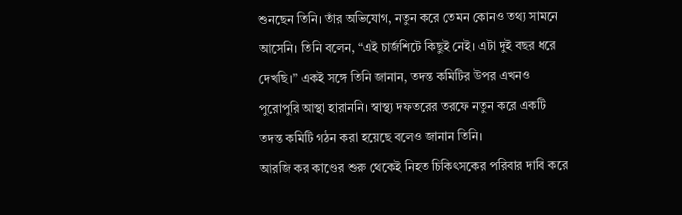শুনছেন তিনি। তাঁর অভিযোগ, নতুন করে তেমন কোনও তথ্য সামনে আসেনি। তিনি বলেন, “এই চার্জশিটে কিছুই নেই। এটা দুই বছর ধরে দেখছি।” একই সঙ্গে তিনি জানান, তদন্ত কমিটির উপর এখনও পুরোপুরি আস্থা হারাননি। স্বাস্থ্য দফতরের তরফে নতুন করে একটি তদন্ত কমিটি গঠন করা হয়েছে বলেও জানান তিনি।
আরজি কর কাণ্ডের শুরু থেকেই নিহত চিকিৎসকের পরিবার দাবি করে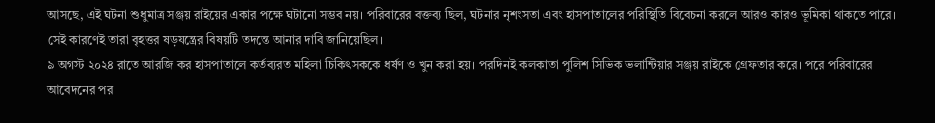আসছে, এই ঘটনা শুধুমাত্র সঞ্জয় রাইয়ের একার পক্ষে ঘটানো সম্ভব নয়। পরিবারের বক্তব্য ছিল, ঘটনার নৃশংসতা এবং হাসপাতালের পরিস্থিতি বিবেচনা করলে আরও কারও ভূমিকা থাকতে পারে। সেই কারণেই তারা বৃহত্তর ষড়যন্ত্রের বিষয়টি তদন্তে আনার দাবি জানিয়েছিল।
৯ অগস্ট ২০২৪ রাতে আরজি কর হাসপাতালে কর্তব্যরত মহিলা চিকিৎসককে ধর্ষণ ও খুন করা হয়। পরদিনই কলকাতা পুলিশ সিভিক ভলান্টিয়ার সঞ্জয় রাইকে গ্রেফতার করে। পরে পরিবারের আবেদনের পর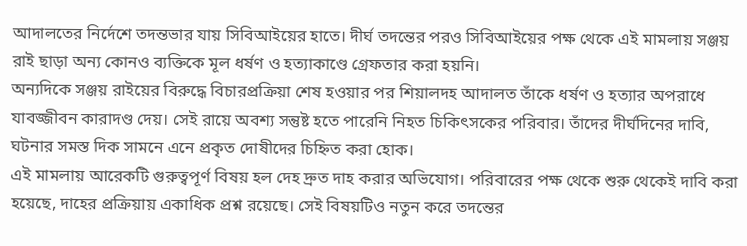আদালতের নির্দেশে তদন্তভার যায় সিবিআইয়ের হাতে। দীর্ঘ তদন্তের পরও সিবিআইয়ের পক্ষ থেকে এই মামলায় সঞ্জয় রাই ছাড়া অন্য কোনও ব্যক্তিকে মূল ধর্ষণ ও হত্যাকাণ্ডে গ্রেফতার করা হয়নি।
অন্যদিকে সঞ্জয় রাইয়ের বিরুদ্ধে বিচারপ্রক্রিয়া শেষ হওয়ার পর শিয়ালদহ আদালত তাঁকে ধর্ষণ ও হত্যার অপরাধে যাবজ্জীবন কারাদণ্ড দেয়। সেই রায়ে অবশ্য সন্তুষ্ট হতে পারেনি নিহত চিকিৎসকের পরিবার। তাঁদের দীর্ঘদিনের দাবি, ঘটনার সমস্ত দিক সামনে এনে প্রকৃত দোষীদের চিহ্নিত করা হোক।
এই মামলায় আরেকটি গুরুত্বপূর্ণ বিষয় হল দেহ দ্রুত দাহ করার অভিযোগ। পরিবারের পক্ষ থেকে শুরু থেকেই দাবি করা হয়েছে, দাহের প্রক্রিয়ায় একাধিক প্রশ্ন রয়েছে। সেই বিষয়টিও নতুন করে তদন্তের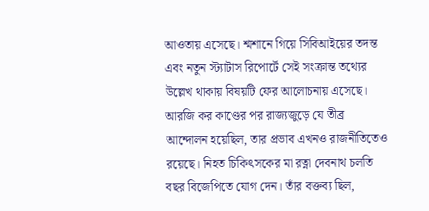আওতায় এসেছে। শ্মশানে গিয়ে সিবিআইয়ের তদন্ত এবং নতুন স্ট্যাটাস রিপোর্টে সেই সংক্রান্ত তথ্যের উল্লেখ থাকায় বিষয়টি ফের আলোচনায় এসেছে।
আরজি কর কাণ্ডের পর রাজ্যজুড়ে যে তীব্র আন্দোলন হয়েছিল, তার প্রভাব এখনও রাজনীতিতেও রয়েছে। নিহত চিকিৎসকের মা রত্না দেবনাথ চলতি বছর বিজেপিতে যোগ দেন। তাঁর বক্তব্য ছিল,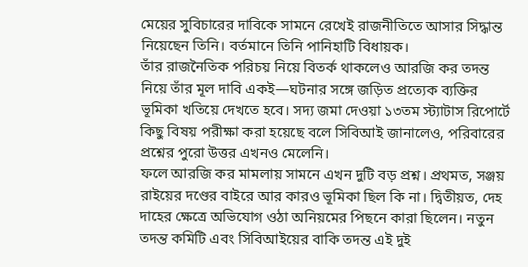মেয়ের সুবিচারের দাবিকে সামনে রেখেই রাজনীতিতে আসার সিদ্ধান্ত নিয়েছেন তিনি। বর্তমানে তিনি পানিহাটি বিধায়ক।
তাঁর রাজনৈতিক পরিচয় নিয়ে বিতর্ক থাকলেও আরজি কর তদন্ত নিয়ে তাঁর মূল দাবি একই—ঘটনার সঙ্গে জড়িত প্রত্যেক ব্যক্তির ভূমিকা খতিয়ে দেখতে হবে। সদ্য জমা দেওয়া ১৩তম স্ট্যাটাস রিপোর্টে কিছু বিষয় পরীক্ষা করা হয়েছে বলে সিবিআই জানালেও, পরিবারের প্রশ্নের পুরো উত্তর এখনও মেলেনি।
ফলে আরজি কর মামলায় সামনে এখন দুটি বড় প্রশ্ন। প্রথমত, সঞ্জয় রাইয়ের দণ্ডের বাইরে আর কারও ভূমিকা ছিল কি না। দ্বিতীয়ত, দেহ দাহের ক্ষেত্রে অভিযোগ ওঠা অনিয়মের পিছনে কারা ছিলেন। নতুন তদন্ত কমিটি এবং সিবিআইয়ের বাকি তদন্ত এই দুই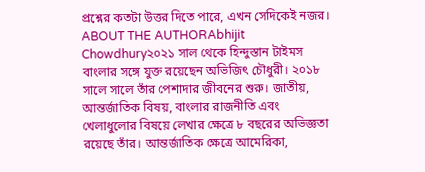প্রশ্নের কতটা উত্তর দিতে পারে, এখন সেদিকেই নজর।
ABOUT THE AUTHORAbhijit Chowdhury২০২১ সাল থেকে হিন্দুস্তান টাইমস বাংলার সঙ্গে যুক্ত রয়েছেন অভিজিৎ চৌধুরী। ২০১৮ সালে সালে তাঁর পেশাদার জীবনের শুরু। জাতীয়, আন্তর্জাতিক বিষয়, বাংলার রাজনীতি এবং খেলাধুলোর বিষয়ে লেখার ক্ষেত্রে ৮ বছরের অভিজ্ঞতা রয়েছে তাঁর। আন্তর্জাতিক ক্ষেত্রে আমেরিকা,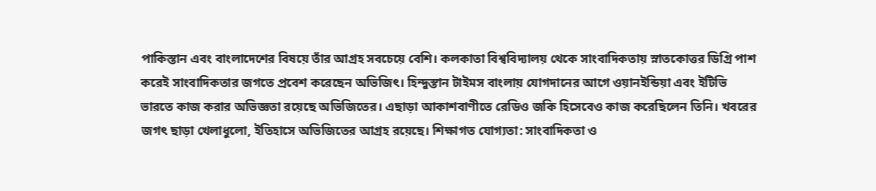পাকিস্তান এবং বাংলাদেশের বিষয়ে তাঁর আগ্রহ সবচেয়ে বেশি। কলকাতা বিশ্ববিদ্যালয় থেকে সাংবাদিকতায় স্নাতকোত্তর ডিগ্রি পাশ করেই সাংবাদিকতার জগতে প্রবেশ করেছেন অভিজিৎ। হিন্দুস্তান টাইমস বাংলায় যোগদানের আগে ওয়ানইন্ডিয়া এবং ইটিভি ভারতে কাজ করার অভিজ্ঞতা রয়েছে অভিজিতের। এছাড়া আকাশবাণীতে রেডিও জকি হিসেবেও কাজ করেছিলেন তিনি। খবরের জগৎ ছাড়া খেলাধুলো, ইতিহাসে অভিজিতের আগ্রহ রয়েছে। শিক্ষাগত যোগ্যতা: সাংবাদিকতা ও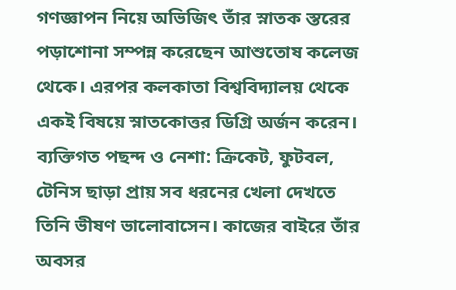গণজ্ঞাপন নিয়ে অভিজিৎ তাঁর স্নাতক স্তরের পড়াশোনা সম্পন্ন করেছেন আশুতোষ কলেজ থেকে। এরপর কলকাতা বিশ্ববিদ্যালয় থেকে একই বিষয়ে স্নাতকোত্তর ডিগ্রি অর্জন করেন। ব্যক্তিগত পছন্দ ও নেশা: ক্রিকেট, ফুটবল, টেনিস ছাড়া প্রায় সব ধরনের খেলা দেখতে তিনি ভীষণ ভালোবাসেন। কাজের বাইরে তাঁর অবসর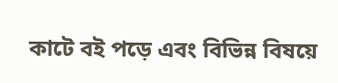কাটে বই পড়ে এবং বিভিন্ন বিষয়ে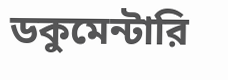ডকুমেন্টারি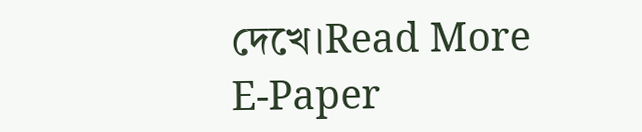দেখে।Read More
E-Paper